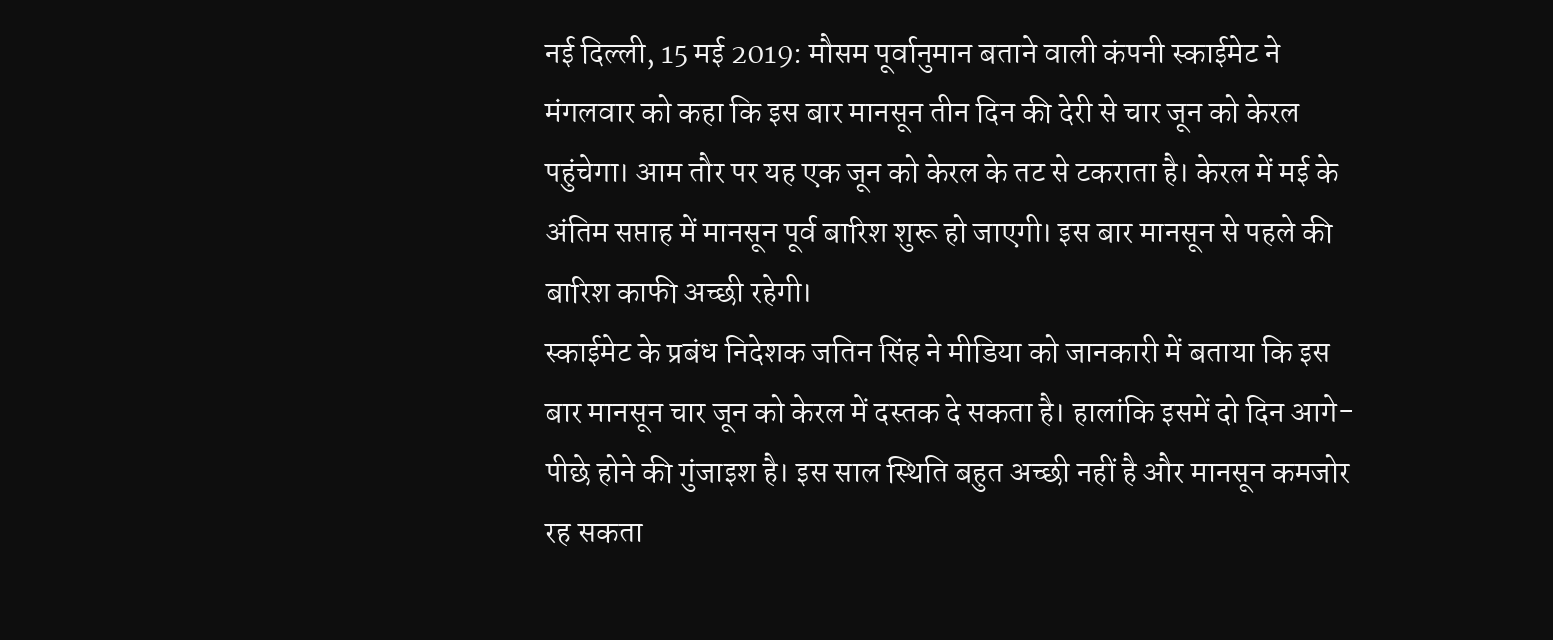नई दिल्ली, 15 मई 2019: मौसम पूर्वानुमान बताने वाली कंपनी स्काईमेट ने मंगलवार को कहा कि इस बार मानसून तीन दिन की देरी से चार जून को केरल पहुंचेगा। आम तौर पर यह एक जून को केरल के तट से टकराता है। केरल में मई के अंतिम सप्ताह में मानसून पूर्व बारिश शुरू हो जाएगी। इस बार मानसून से पहले की बारिश काफी अच्छी रहेगी।
स्काईमेट के प्रबंध निदेशक जतिन सिंह ने मीडिया को जानकारी में बताया कि इस बार मानसून चार जून को केरल में दस्तक दे सकता है। हालांकि इसमें दो दिन आगे-पीछे होने की गुंजाइश है। इस साल स्थिति बहुत अच्छी नहीं है और मानसून कमजोर रह सकता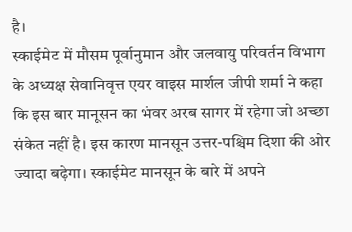है।
स्काईमेट में मौसम पूर्वानुमान और जलवायु परिवर्तन विभाग के अध्यक्ष सेवानिवृत्त एयर वाइस मार्शल जीपी शर्मा ने कहा कि इस बार मानूसन का भंवर अरब सागर में रहेगा जो अच्छा संकेत नहीं है। इस कारण मानसून उत्तर-पश्चिम दिशा की ओर ज्यादा बढ़ेगा। स्काईमेट मानसून के बारे में अपने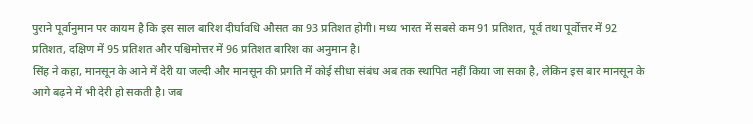पुराने पूर्वानुमान पर कायम है कि इस साल बारिश दीर्घावधि औसत का 93 प्रतिशत होगी। मध्य भारत में सबसे कम 91 प्रतिशत, पूर्व तथा पूर्वोत्तर में 92 प्रतिशत, दक्षिण में 95 प्रतिशत और पश्चिमोत्तर में 96 प्रतिशत बारिश का अनुमान है।
सिंह ने कहा, मानसून के आने में देरी या जल्दी और मानसून की प्रगति में कोई सीधा संबंध अब तक स्थापित नहीं किया जा सका है, लेकिन इस बार मानसून के आगे बढ़ने में भी देरी हो सकती है। जब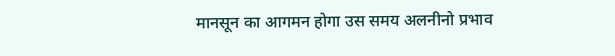मानसून का आगमन होगा उस समय अलनीनो प्रभाव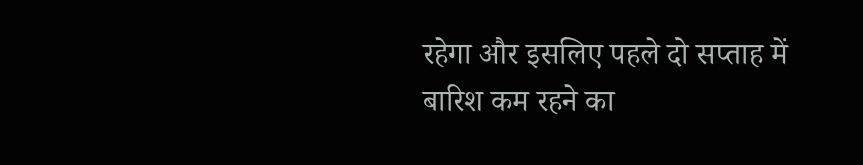रहेगा और इसलिए पहले दो सप्ताह में बारिश कम रहने का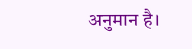अनुमान है।